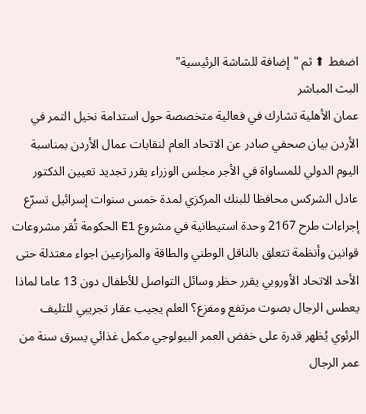اضغط ⬆ ثم "إضافة للشاشة الرئيسية"
البث المباشر
عمان الأهلية تشارك في فعالية متخصصة حول استدامة نخيل التمر في الأردن بيان صحفي صادر عن الاتحاد العام لنقابات عمال الأردن بمناسبة اليوم الدولي للمساواة في الأجر مجلس الوزراء يقرر تجديد تعيين الدكتور عادل الشركس محافظا للبنك المركزي لمدة خمس سنوات إسرائيل تسرّع إجراءات طرح 2167 وحدة استيطانية في مشروع E1 الحكومة تُقر مشروعات قوانين وأنظمة تتعلق بالناقل الوطني والطاقة والمزارعين اجواء معتدلة حتى الأحد الاتحاد الأوروبي يقرر حظر وسائل التواصل للأطفال دون 13 عاما لماذا يعطس الرجال بصوت مرتفع ومفزع؟ العلم يجيب عقار تجريبي للتليف الرئوي يُظهر قدرة على خفض العمر البيولوجي مكمل غذائي يسرق سنة من عمر الرجال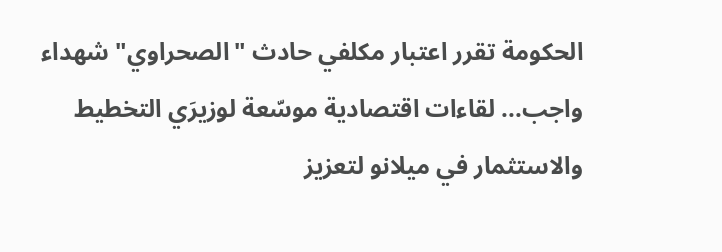الحكومة تقرر اعتبار مكلفي حادث "الصحراوي" شهداء واجب... لقاءات اقتصادية موسّعة لوزيرَي التخطيط والاستثمار في ميلانو لتعزيز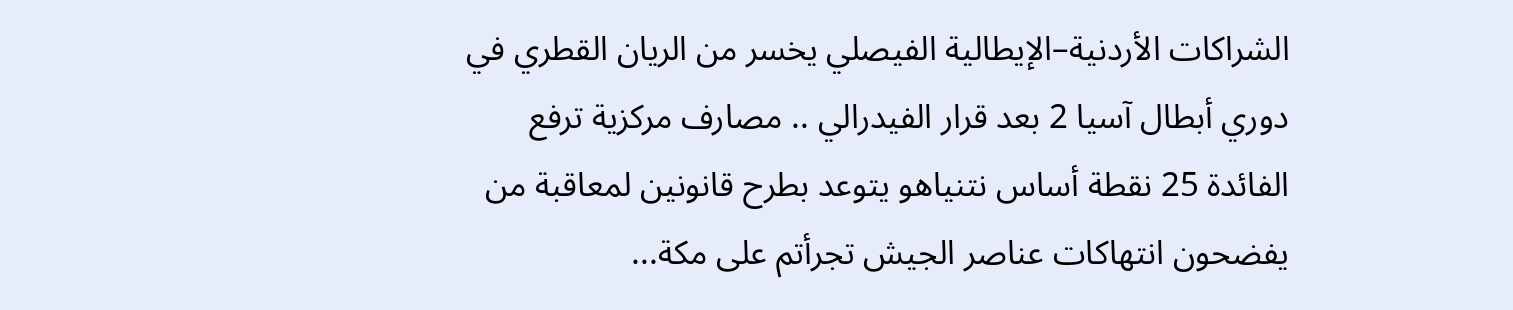الشراكات الأردنية–الإيطالية الفيصلي يخسر من الريان القطري في دوري أبطال آسيا 2 بعد قرار الفيدرالي .. مصارف مركزية ترفع الفائدة 25 نقطة أساس نتنياهو يتوعد بطرح قانونين لمعاقبة من يفضحون انتهاكات عناصر الجيش تجرأتم على مكة...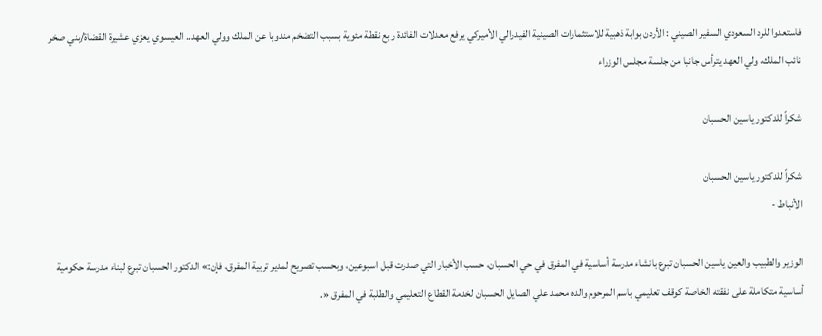فاستعدوا للرد السعودي السفير الصيني : الأردن بوابة ذهبية للاستثمارات الصينية الفيدرالي الأميركي يرفع معدلات الفائدة ربع نقطة مئوية بسبب التضخم مندوبا عن الملك وولي العهد.. العيسوي يعزي عشيرة القضاة/بني صخر نائب الملك، ولي العهد يترأس جانبا من جلسة مجلس الوزراء

شكراً للدكتور ياسين الحسبان

شكراً للدكتور ياسين الحسبان
الأنباط -

الوزير والطبيب والعين ياسين الحسبان تبرع بانشاء مدرسة أساسية في المفرق في حي الحسبان، حسب الأخبار التي صدرت قبل اسبوعين، وبحسب تصريح لمدير تربية المفرق، فإن:» الدكتور الحسبان تبرع لبناء مدرسة حكومية أساسية متكاملة على نفقته الخاصة كوقف تعليمي باسم المرحوم والده محمد علي الصايل الحسبان لخدمة القطاع التعليمي والطلبة في المفرق «.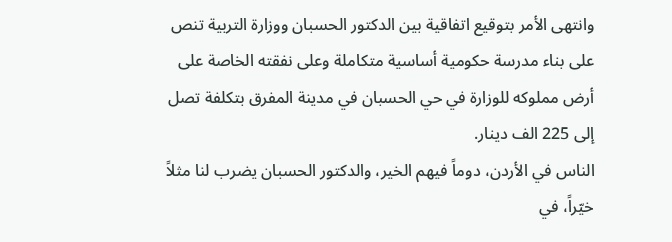وانتهى الأمر بتوقيع اتفاقية بين الدكتور الحسبان ووزارة التربية تنص على بناء مدرسة حكومية أساسية متكاملة وعلى نفقته الخاصة على أرض مملوكه للوزارة في حي الحسبان في مدينة المفرق بتكلفة تصل إلى 225 الف دينار.
الناس في الأردن، دوماً فيهم الخير، والدكتور الحسبان يضرب لنا مثلاً خيّراً، في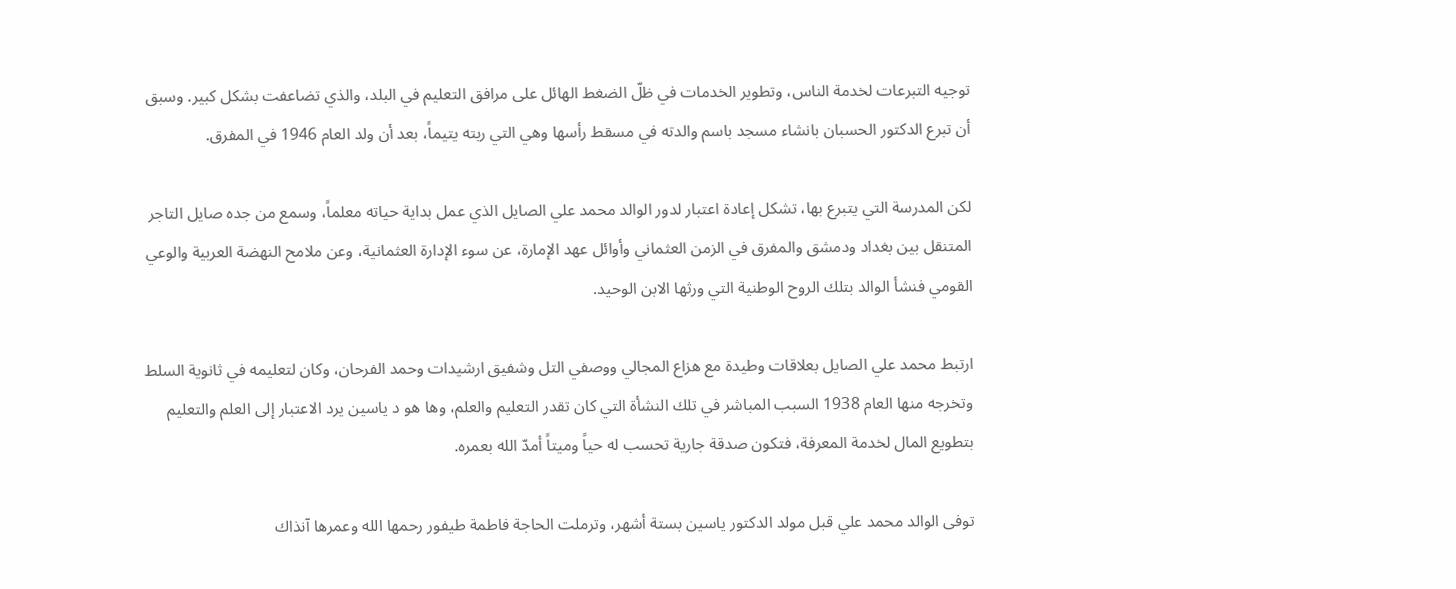توجيه التبرعات لخدمة الناس، وتطوير الخدمات في ظلّ الضغط الهائل على مرافق التعليم في البلد، والذي تضاعفت بشكل كبير. وسبق أن تبرع الدكتور الحسبان بانشاء مسجد باسم والدته في مسقط رأسها وهي التي ربته يتيماً، بعد أن ولد العام 1946 في المفرق.

لكن المدرسة التي يتبرع بها، تشكل إعادة اعتبار لدور الوالد محمد علي الصايل الذي عمل بداية حياته معلماً، وسمع من جده صايل التاجر المتنقل بين بغداد ودمشق والمفرق في الزمن العثماني وأوائل عهد الإمارة، عن سوء الإدارة العثمانية، وعن ملامح النهضة العربية والوعي القومي فنشأ الوالد بتلك الروح الوطنية التي ورثها الابن الوحيد.

ارتبط محمد علي الصايل بعلاقات وطيدة مع هزاع المجالي ووصفي التل وشفيق ارشيدات وحمد الفرحان، وكان لتعليمه في ثانوية السلط وتخرجه منها العام 1938 السبب المباشر في تلك النشأة التي كان تقدر التعليم والعلم، وها هو د ياسين يرد الاعتبار إلى العلم والتعليم بتطويع المال لخدمة المعرفة، فتكون صدقة جارية تحسب له حياً وميتاً أمدّ الله بعمره.

توفى الوالد محمد علي قبل مولد الدكتور ياسين بستة أشهر، وترملت الحاجة فاطمة طيفور رحمها الله وعمرها آنذاك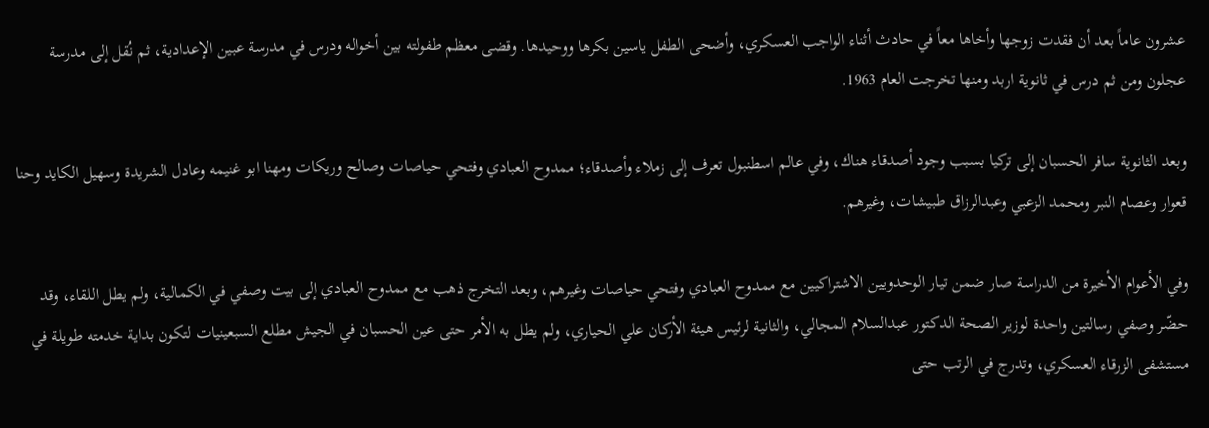عشرون عاماً بعد أن فقدت زوجها وأخاها معاً في حادث أثناء الواجب العسكري، وأضحى الطفل ياسين بكرها ووحيدها. وقضى معظم طفولته بين أخواله ودرس في مدرسة عبين الإعدادية، ثم نُقل إلى مدرسة عجلون ومن ثم درس في ثانوية اربد ومنها تخرجت العام 1963.

وبعد الثانوية سافر الحسبان إلى تركيا بسبب وجود أصدقاء هناك، وفي عالم اسطنبول تعرف إلى زملاء وأصدقاء؛ ممدوح العبادي وفتحي حياصات وصالح وريكات ومهنا ابو غنيمه وعادل الشريدة وسهيل الكايد وحنا قعوار وعصام النبر ومحمد الزعبي وعبدالرزاق طبيشات، وغيرهم.

وفي الأعوام الأخيرة من الدراسة صار ضمن تيار الوحدويين الاشتراكيين مع ممدوح العبادي وفتحي حياصات وغيرهم، وبعد التخرج ذهب مع ممدوح العبادي إلى بيت وصفي في الكمالية، ولم يطل اللقاء، وقد حضّر وصفي رسالتين واحدة لوزير الصحة الدكتور عبدالسلام المجالي، والثانية لرئيس هيئة الأركان علي الحياري، ولم يطل به الأمر حتى عين الحسبان في الجيش مطلع السبعينيات لتكون بداية خدمته طويلة في مستشفى الزرقاء العسكري، وتدرج في الرتب حتى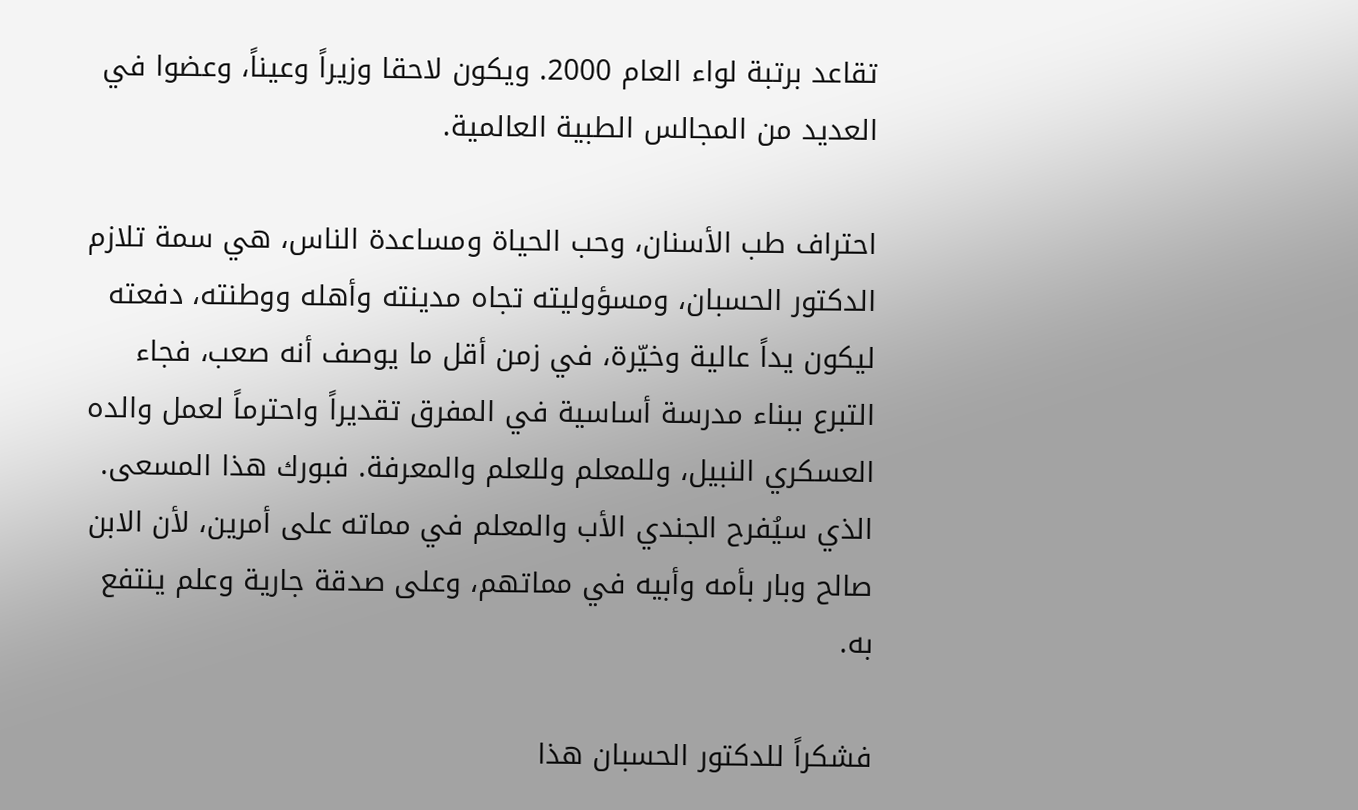تقاعد برتبة لواء العام 2000. ويكون لاحقا وزيراً وعيناً، وعضوا في العديد من المجالس الطبية العالمية.

احتراف طب الأسنان، وحب الحياة ومساعدة الناس، هي سمة تلازم الدكتور الحسبان، ومسؤوليته تجاه مدينته وأهله ووطنته، دفعته ليكون يداً عالية وخيّرة، في زمن أقل ما يوصف أنه صعب، فجاء التبرع ببناء مدرسة أساسية في المفرق تقديراً واحترماً لعمل والده العسكري النبيل، وللمعلم وللعلم والمعرفة. فبورك هذا المسعى. الذي سيُفرح الجندي الأب والمعلم في مماته على أمرين، لأن الابن صالح وبار بأمه وأبيه في مماتهم، وعلى صدقة جارية وعلم ينتفع به.

فشكراً للدكتور الحسبان هذا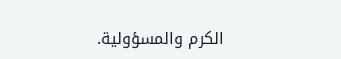الكرم والمسؤولية.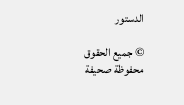الدستور

© جميع الحقوق محفوظة صحيفة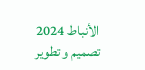الأنباط 2024
تصميم و تطوير